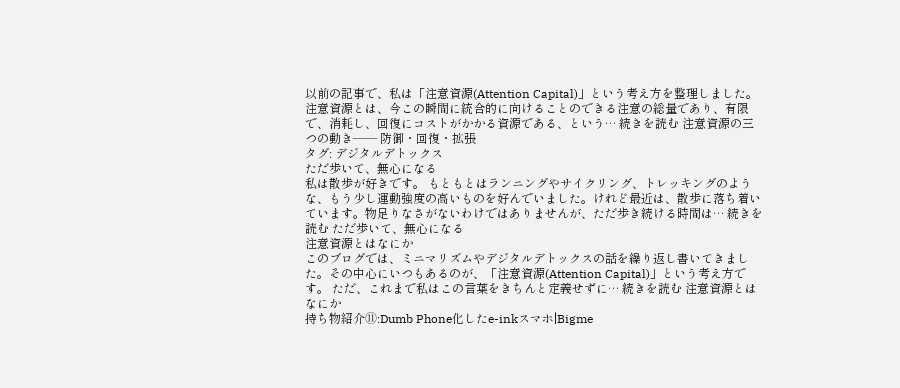以前の記事で、私は「注意資源(Attention Capital)」という考え方を整理しました。注意資源とは、今この瞬間に統合的に向けることのできる注意の総量であり、有限で、消耗し、回復にコストがかかる資源である、という… 続きを読む 注意資源の三つの動き―― 防御・回復・拡張
タグ: デジタルデトックス
ただ歩いて、無心になる
私は散歩が好きです。 もともとはランニングやサイクリング、トレッキングのような、もう少し運動強度の高いものを好んでいました。けれど最近は、散歩に落ち着いています。物足りなさがないわけではありませんが、ただ歩き続ける時間は… 続きを読む ただ歩いて、無心になる
注意資源とはなにか
このブログでは、ミニマリズムやデジタルデトックスの話を繰り返し書いてきました。その中心にいつもあるのが、「注意資源(Attention Capital)」という考え方です。 ただ、これまで私はこの言葉をきちんと定義せずに… 続きを読む 注意資源とはなにか
持ち物紹介⑪:Dumb Phone化したe-inkスマホ|Bigme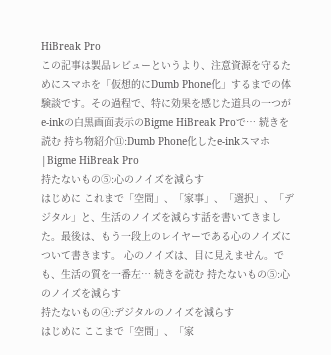HiBreak Pro
この記事は製品レビューというより、注意資源を守るためにスマホを「仮想的にDumb Phone化」するまでの体験談です。その過程で、特に効果を感じた道具の一つがe-inkの白黒画面表示のBigme HiBreak Proで… 続きを読む 持ち物紹介⑪:Dumb Phone化したe-inkスマホ|Bigme HiBreak Pro
持たないもの⑤:心のノイズを減らす
はじめに これまで「空間」、「家事」、「選択」、「デジタル」と、生活のノイズを減らす話を書いてきました。最後は、もう一段上のレイヤーである心のノイズについて書きます。 心のノイズは、目に見えません。でも、生活の質を一番左… 続きを読む 持たないもの⑤:心のノイズを減らす
持たないもの④:デジタルのノイズを減らす
はじめに ここまで「空間」、「家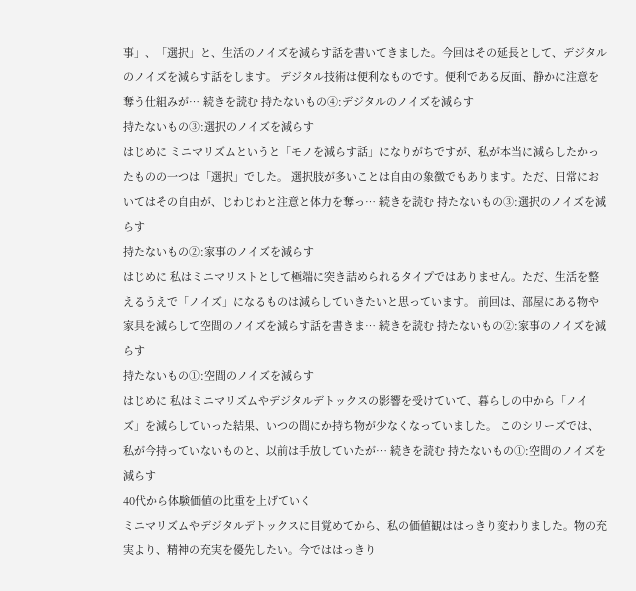事」、「選択」と、生活のノイズを減らす話を書いてきました。今回はその延長として、デジタルのノイズを減らす話をします。 デジタル技術は便利なものです。便利である反面、静かに注意を奪う仕組みが… 続きを読む 持たないもの④:デジタルのノイズを減らす
持たないもの③:選択のノイズを減らす
はじめに ミニマリズムというと「モノを減らす話」になりがちですが、私が本当に減らしたかったものの一つは「選択」でした。 選択肢が多いことは自由の象徴でもあります。ただ、日常においてはその自由が、じわじわと注意と体力を奪っ… 続きを読む 持たないもの③:選択のノイズを減らす
持たないもの②:家事のノイズを減らす
はじめに 私はミニマリストとして極端に突き詰められるタイプではありません。ただ、生活を整えるうえで「ノイズ」になるものは減らしていきたいと思っています。 前回は、部屋にある物や家具を減らして空間のノイズを減らす話を書きま… 続きを読む 持たないもの②:家事のノイズを減らす
持たないもの①:空間のノイズを減らす
はじめに 私はミニマリズムやデジタルデトックスの影響を受けていて、暮らしの中から「ノイズ」を減らしていった結果、いつの間にか持ち物が少なくなっていました。 このシリーズでは、私が今持っていないものと、以前は手放していたが… 続きを読む 持たないもの①:空間のノイズを減らす
40代から体験価値の比重を上げていく
ミニマリズムやデジタルデトックスに目覚めてから、私の価値観ははっきり変わりました。物の充実より、精神の充実を優先したい。今でははっきり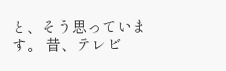と、そう思っています。 昔、テレビ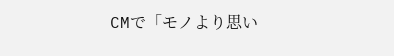CMで「モノより思い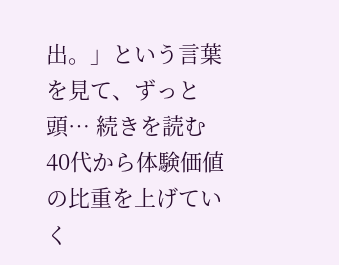出。」という言葉を見て、ずっと頭… 続きを読む 40代から体験価値の比重を上げていく